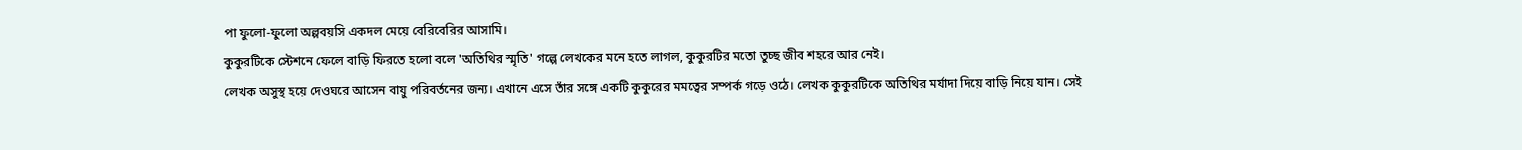পা ফুলো-ফুলো অল্পবয়সি একদল মেয়ে বেরিবেরির আসামি।
কুকুরটিকে স্টেশনে ফেলে বাড়ি ফিরতে হলো বলে 'অতিথির স্মৃতি' গল্পে লেখকের মনে হতে লাগল, কুকুরটির মতো তুচ্ছ জীব শহরে আর নেই।
লেখক অসুস্থ হয়ে দেওঘরে আসেন বায়ু পরিবর্তনের জন্য। এখানে এসে তাঁর সঙ্গে একটি কুকুরের মমত্বের সম্পর্ক গড়ে ওঠে। লেখক কুকুরটিকে অতিথির মর্যাদা দিয়ে বাড়ি নিয়ে যান। সেই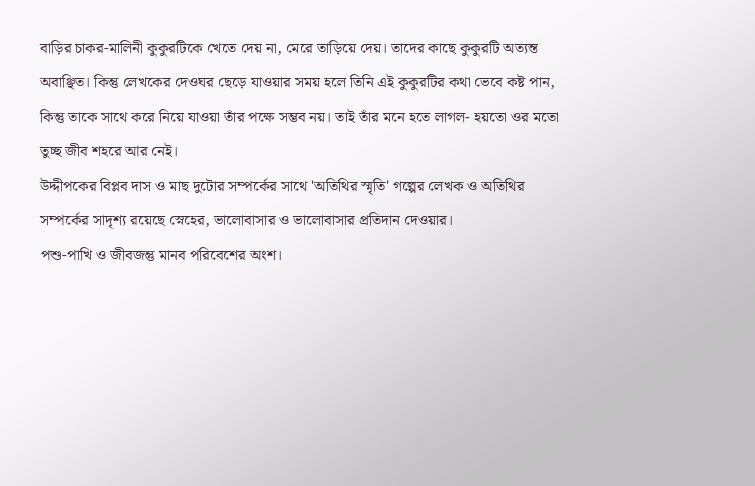বাড়ির চাকর-মালিনী কুকুরটিকে খেতে দেয় না, মেরে তাড়িয়ে দেয়। তাদের কাছে কুকুরটি অত্যন্ত অবাঞ্ছিত। কিন্তু লেখকের দেওঘর ছেড়ে যাওয়ার সময় হলে তিনি এই কুকুরটির কথা ভেবে কষ্ট পান, কিন্তু তাকে সাথে করে নিয়ে যাওয়া তাঁর পক্ষে সম্ভব নয়। তাই তাঁর মনে হতে লাগল- হয়তো ওর মতো তুচ্ছ জীব শহরে আর নেই।
উদ্দীপকের বিপ্লব দাস ও মাছ দুটোর সম্পর্কের সাথে 'অতিথির স্মৃতি' গল্পের লেখক ও অতিথির সম্পর্কের সাদৃশ্য রয়েছে স্নেহের, ভালোবাসার ও ভালোবাসার প্রতিদান দেওয়ার।
পশু-পাখি ও জীবজন্তু মানব পরিবেশের অংশ।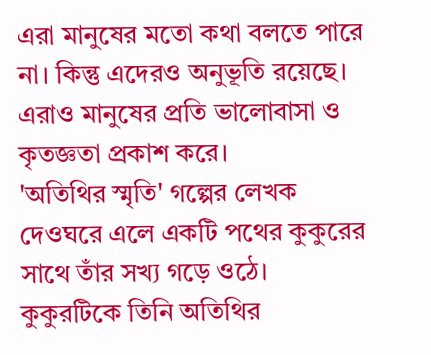এরা মানুষের মতো কথা বলতে পারে না। কিন্তু এদেরও অনুভূতি রয়েছে। এরাও মানুষের প্রতি ভালোবাসা ও কৃতজ্ঞতা প্রকাশ করে।
'অতিথির স্মৃতি' গল্পের লেখক দেওঘরে এলে একটি পথের কুকুরের সাথে তাঁর সখ্য গড়ে ওঠে। কুকুরটিকে তিনি অতিথির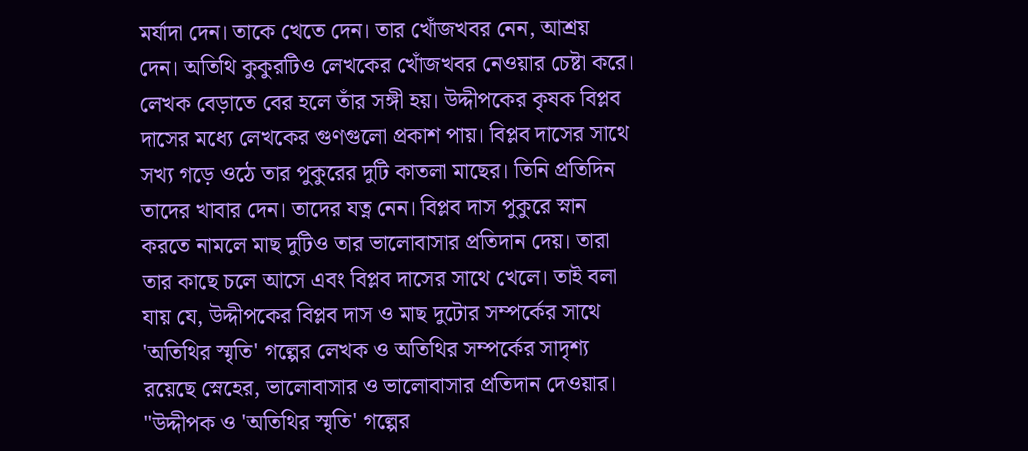মর্যাদা দেন। তাকে খেতে দেন। তার খোঁজখবর নেন, আশ্রয় দেন। অতিথি কুকুরটিও লেখকের খোঁজখবর নেওয়ার চেষ্টা করে। লেখক বেড়াতে বের হলে তাঁর সঙ্গী হয়। উদ্দীপকের কৃষক বিপ্লব দাসের মধ্যে লেখকের গুণগুলো প্রকাশ পায়। বিপ্লব দাসের সাথে সখ্য গড়ে ওঠে তার পুকুরের দুটি কাতলা মাছের। তিনি প্রতিদিন তাদের খাবার দেন। তাদের যত্ন নেন। বিপ্লব দাস পুকুরে স্নান করতে নামলে মাছ দুটিও তার ভালোবাসার প্রতিদান দেয়। তারা তার কাছে চলে আসে এবং বিপ্লব দাসের সাথে খেলে। তাই বলা যায় যে, উদ্দীপকের বিপ্লব দাস ও মাছ দুটোর সম্পর্কের সাথে 'অতিথির স্মৃতি' গল্পের লেখক ও অতিথির সম্পর্কের সাদৃশ্য রয়েছে স্নেহের, ভালোবাসার ও ভালোবাসার প্রতিদান দেওয়ার।
"উদ্দীপক ও 'অতিথির স্মৃতি' গল্পের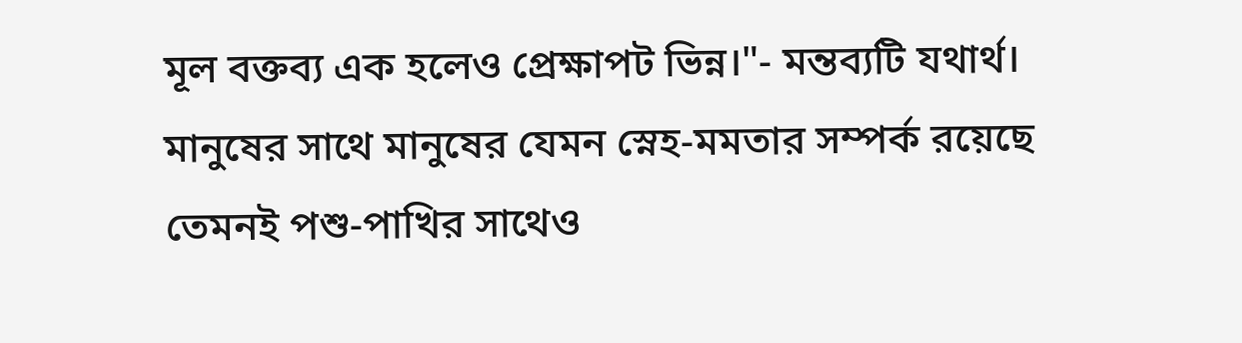মূল বক্তব্য এক হলেও প্রেক্ষাপট ভিন্ন।"- মন্তব্যটি যথার্থ।
মানুষের সাথে মানুষের যেমন স্নেহ-মমতার সম্পর্ক রয়েছে তেমনই পশু-পাখির সাথেও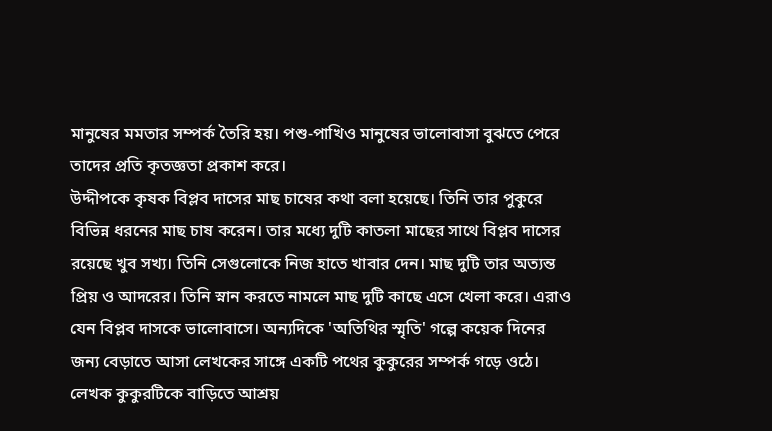মানুষের মমতার সম্পর্ক তৈরি হয়। পশু-পাখিও মানুষের ভালোবাসা বুঝতে পেরে তাদের প্রতি কৃতজ্ঞতা প্রকাশ করে।
উদ্দীপকে কৃষক বিপ্লব দাসের মাছ চাষের কথা বলা হয়েছে। তিনি তার পুকুরে বিভিন্ন ধরনের মাছ চাষ করেন। তার মধ্যে দুটি কাতলা মাছের সাথে বিপ্লব দাসের রয়েছে খুব সখ্য। তিনি সেগুলোকে নিজ হাতে খাবার দেন। মাছ দুটি তার অত্যন্ত প্রিয় ও আদরের। তিনি স্নান করতে নামলে মাছ দুটি কাছে এসে খেলা করে। এরাও যেন বিপ্লব দাসকে ভালোবাসে। অন্যদিকে 'অতিথির স্মৃতি' গল্পে কয়েক দিনের জন্য বেড়াতে আসা লেখকের সাঙ্গে একটি পথের কুকুরের সম্পর্ক গড়ে ওঠে। লেখক কুকুরটিকে বাড়িতে আশ্রয়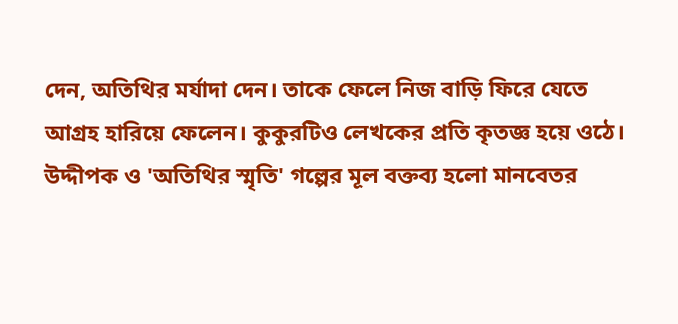দেন, অতিথির মর্যাদা দেন। তাকে ফেলে নিজ বাড়ি ফিরে যেতে আগ্রহ হারিয়ে ফেলেন। কুকুরটিও লেখকের প্রতি কৃতজ্ঞ হয়ে ওঠে।
উদ্দীপক ও 'অতিথির স্মৃতি' গল্পের মূল বক্তব্য হলো মানবেতর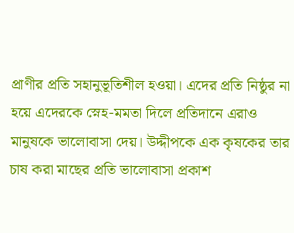প্রাণীর প্রতি সহানুভূতিশীল হওয়া। এদের প্রতি নিষ্ঠুর না হয়ে এদেরকে স্নেহ-মমতা দিলে প্রতিদানে এরাও মানুষকে ভালোবাসা দেয়। উদ্দীপকে এক কৃষকের তার চাষ করা মাছের প্রতি ভালোবাসা প্রকাশ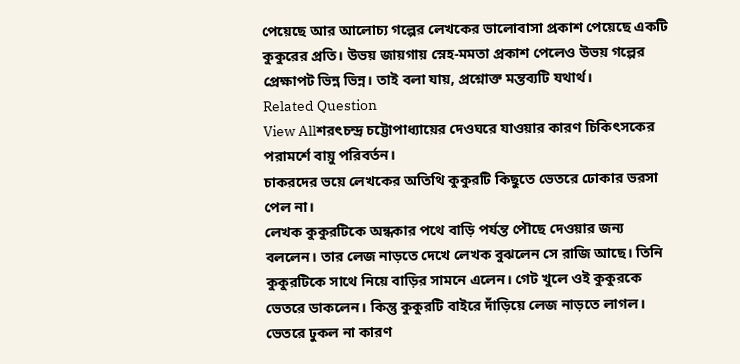পেয়েছে আর আলোচ্য গল্পের লেখকের ভালোবাসা প্রকাশ পেয়েছে একটি কুকুরের প্রতি। উভয় জায়গায় স্নেহ-মমতা প্রকাশ পেলেও উভয় গল্পের প্রেক্ষাপট ভিন্ন ভিন্ন। তাই বলা যায়, প্রশ্নোক্ত মন্তব্যটি যথার্থ।
Related Question
View Allশরৎচন্দ্র চট্টোপাধ্যায়ের দেওঘরে যাওয়ার কারণ চিকিৎসকের পরামর্শে বায়ু পরিবর্তন।
চাকরদের ভয়ে লেখকের অতিথি কুকুরটি কিছুতে ভেতরে ঢোকার ভরসা পেল না।
লেখক কুকুরটিকে অন্ধকার পথে বাড়ি পর্যন্ত পৌছে দেওয়ার জন্য বললেন। তার লেজ নাড়তে দেখে লেখক বুঝলেন সে রাজি আছে। তিনি কুকুরটিকে সাথে নিয়ে বাড়ির সামনে এলেন। গেট খুলে ওই কুকুরকে ভেতরে ডাকলেন। কিন্তু কুকুরটি বাইরে দাঁড়িয়ে লেজ নাড়তে লাগল। ভেতরে ঢুকল না কারণ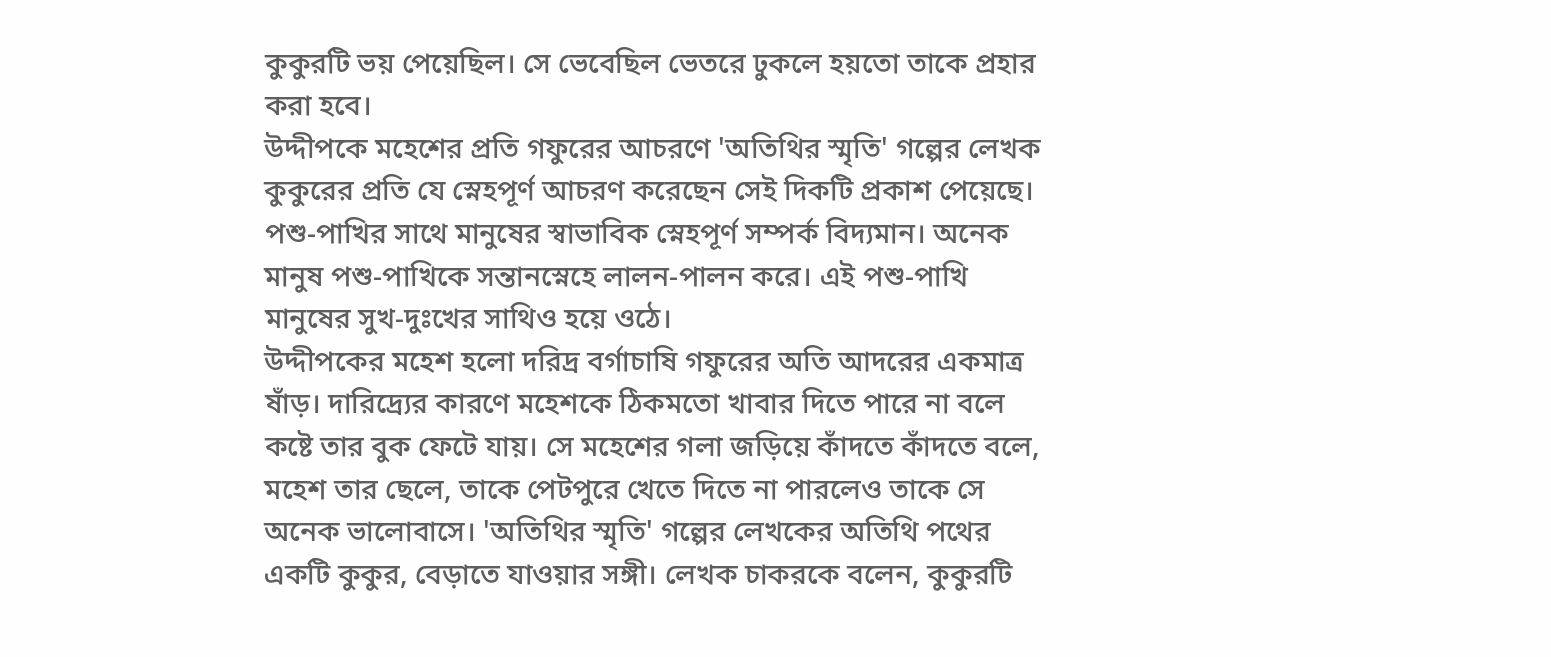কুকুরটি ভয় পেয়েছিল। সে ভেবেছিল ভেতরে ঢুকলে হয়তো তাকে প্রহার করা হবে।
উদ্দীপকে মহেশের প্রতি গফুরের আচরণে 'অতিথির স্মৃতি' গল্পের লেখক কুকুরের প্রতি যে স্নেহপূর্ণ আচরণ করেছেন সেই দিকটি প্রকাশ পেয়েছে।
পশু-পাখির সাথে মানুষের স্বাভাবিক স্নেহপূর্ণ সম্পর্ক বিদ্যমান। অনেক মানুষ পশু-পাখিকে সন্তানস্নেহে লালন-পালন করে। এই পশু-পাখি মানুষের সুখ-দুঃখের সাথিও হয়ে ওঠে।
উদ্দীপকের মহেশ হলো দরিদ্র বর্গাচাষি গফুরের অতি আদরের একমাত্র ষাঁড়। দারিদ্র্যের কারণে মহেশকে ঠিকমতো খাবার দিতে পারে না বলে কষ্টে তার বুক ফেটে যায়। সে মহেশের গলা জড়িয়ে কাঁদতে কাঁদতে বলে, মহেশ তার ছেলে, তাকে পেটপুরে খেতে দিতে না পারলেও তাকে সে অনেক ভালোবাসে। 'অতিথির স্মৃতি' গল্পের লেখকের অতিথি পথের একটি কুকুর, বেড়াতে যাওয়ার সঙ্গী। লেখক চাকরকে বলেন, কুকুরটি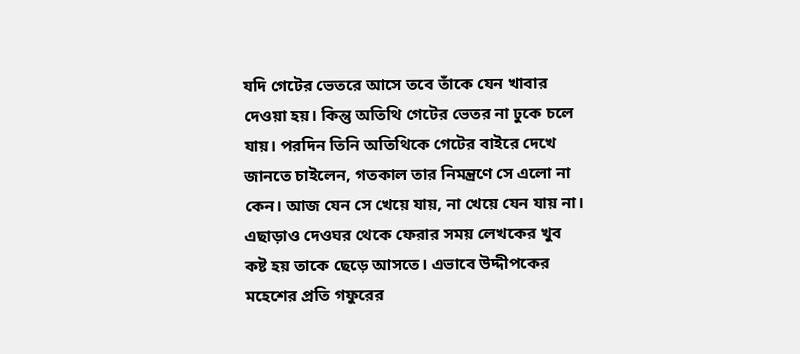যদি গেটের ভেতরে আসে তবে তাঁকে যেন খাবার দেওয়া হয়। কিন্তু অতিথি গেটের ভেতর না ঢুকে চলে যায়। পরদিন তিনি অতিথিকে গেটের বাইরে দেখে জানতে চাইলেন, গতকাল তার নিমন্ত্রণে সে এলো না কেন। আজ যেন সে খেয়ে যায়, না খেয়ে যেন যায় না। এছাড়াও দেওঘর থেকে ফেরার সময় লেখকের খুব কষ্ট হয় তাকে ছেড়ে আসতে। এভাবে উদ্দীপকের মহেশের প্রতি গফুরের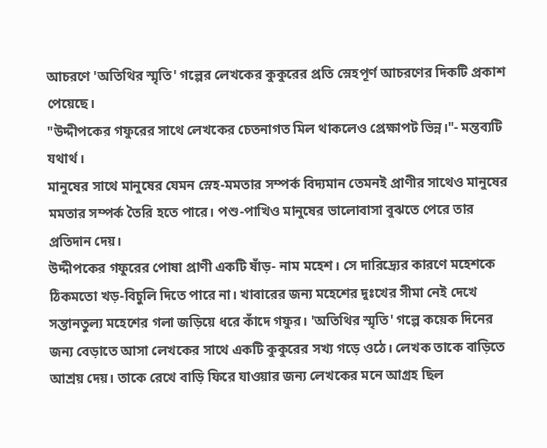আচরণে 'অতিথির স্মৃতি' গল্পের লেখকের কুকুরের প্রতি স্নেহপূর্ণ আচরণের দিকটি প্রকাশ পেয়েছে।
"উদ্দীপকের গফুরের সাথে লেখকের চেতনাগত মিল থাকলেও প্রেক্ষাপট ভিন্ন।"- মন্তব্যটি যথার্থ।
মানুষের সাথে মানুষের যেমন স্নেহ-মমতার সম্পর্ক বিদ্যমান তেমনই প্রাণীর সাথেও মানুষের মমতার সম্পর্ক তৈরি হতে পারে। পশু-পাখিও মানুষের ভালোবাসা বুঝতে পেরে তার প্রতিদান দেয়।
উদ্দীপকের গফুরের পোষা প্রাণী একটি ষাঁড়- নাম মহেশ। সে দারিদ্র্যের কারণে মহেশকে ঠিকমতো খড়-বিচুলি দিতে পারে না। খাবারের জন্য মহেশের দুঃখের সীমা নেই দেখে সন্তানতুল্য মহেশের গলা জড়িয়ে ধরে কাঁদে গফুর। 'অতিথির স্মৃতি' গল্পে কয়েক দিনের জন্য বেড়াতে আসা লেখকের সাথে একটি কুকুরের সখ্য গড়ে ওঠে। লেখক তাকে বাড়িতে আশ্রয় দেয়। তাকে রেখে বাড়ি ফিরে যাওয়ার জন্য লেখকের মনে আগ্রহ ছিল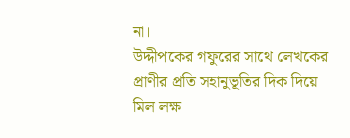না।
উদ্দীপকের গফুরের সাথে লেখকের প্রাণীর প্রতি সহানুভূতির দিক দিয়ে মিল লক্ষ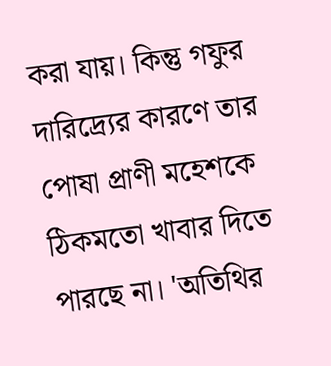করা যায়। কিন্তু গফুর দারিদ্র্যের কারণে তার পোষা প্রাণী মহেশকে ঠিকমতো খাবার দিতে পারছে না। 'অতিথির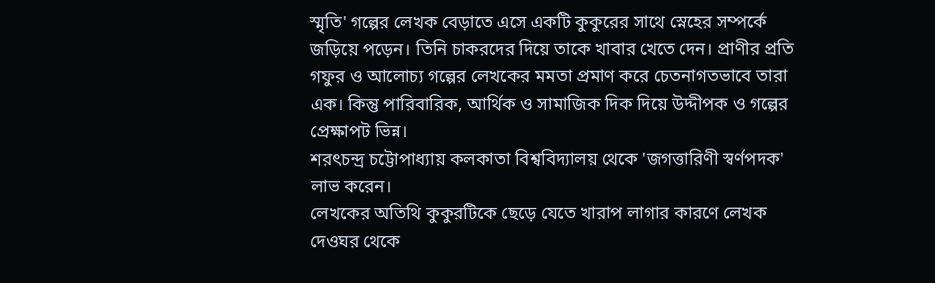স্মৃতি' গল্পের লেখক বেড়াতে এসে একটি কুকুরের সাথে স্নেহের সম্পর্কে জড়িয়ে পড়েন। তিনি চাকরদের দিয়ে তাকে খাবার খেতে দেন। প্রাণীর প্রতি গফুর ও আলোচ্য গল্পের লেখকের মমতা প্রমাণ করে চেতনাগতভাবে তারা এক। কিন্তু পারিবারিক, আর্থিক ও সামাজিক দিক দিয়ে উদ্দীপক ও গল্পের প্রেক্ষাপট ভিন্ন।
শরৎচন্দ্র চট্টোপাধ্যায় কলকাতা বিশ্ববিদ্যালয় থেকে 'জগত্তারিণী স্বর্ণপদক' লাভ করেন।
লেখকের অতিথি কুকুরটিকে ছেড়ে যেতে খারাপ লাগার কারণে লেখক দেওঘর থেকে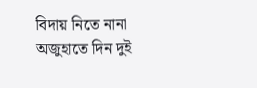বিদায় নিতে নানা অজুহাতে দিন দুই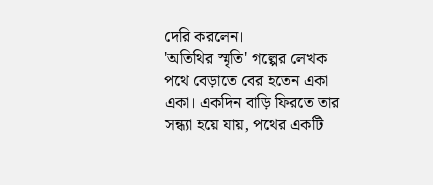দেরি করলেন।
'অতিথির স্মৃতি' গল্পের লেখক পথে বেড়াতে বের হতেন একা একা। একদিন বাড়ি ফিরতে তার সন্ধ্যা হয়ে যায়, পথের একটি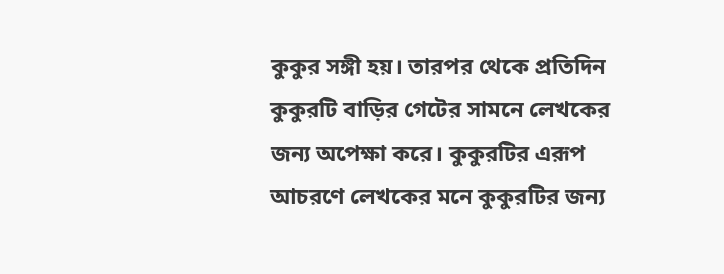কুকুর সঙ্গী হয়। তারপর থেকে প্রতিদিন কুকুরটি বাড়ির গেটের সামনে লেখকের জন্য অপেক্ষা করে। কুকুরটির এরূপ আচরণে লেখকের মনে কুকুরটির জন্য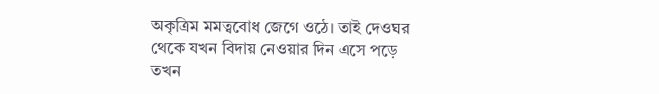অকৃত্রিম মমত্ববোধ জেগে ওঠে। তাই দেওঘর থেকে যখন বিদায় নেওয়ার দিন এসে পড়ে তখন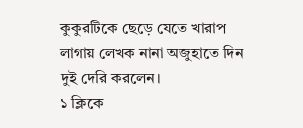কুকুরটিকে ছেড়ে যেতে খারাপ লাগায় লেখক নানা অজুহাতে দিন দুই দেরি করলেন।
১ ক্লিকে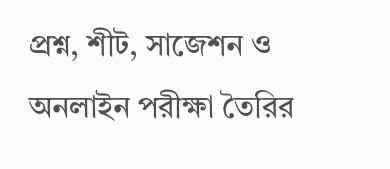প্রশ্ন, শীট, সাজেশন ও
অনলাইন পরীক্ষা তৈরির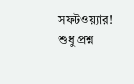সফটওয়্যার!
শুধু প্রশ্ন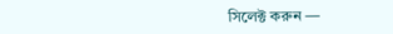সিলেক্ট করুন —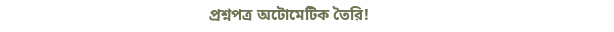প্রশ্নপত্র অটোমেটিক তৈরি!